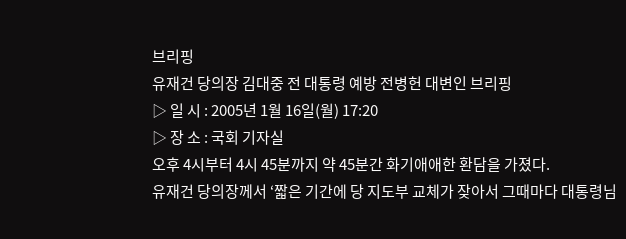브리핑
유재건 당의장 김대중 전 대통령 예방 전병헌 대변인 브리핑
▷ 일 시 : 2005년 1월 16일(월) 17:20
▷ 장 소 : 국회 기자실
오후 4시부터 4시 45분까지 약 45분간 화기애애한 환담을 가졌다.
유재건 당의장께서 ‘짧은 기간에 당 지도부 교체가 잦아서 그때마다 대통령님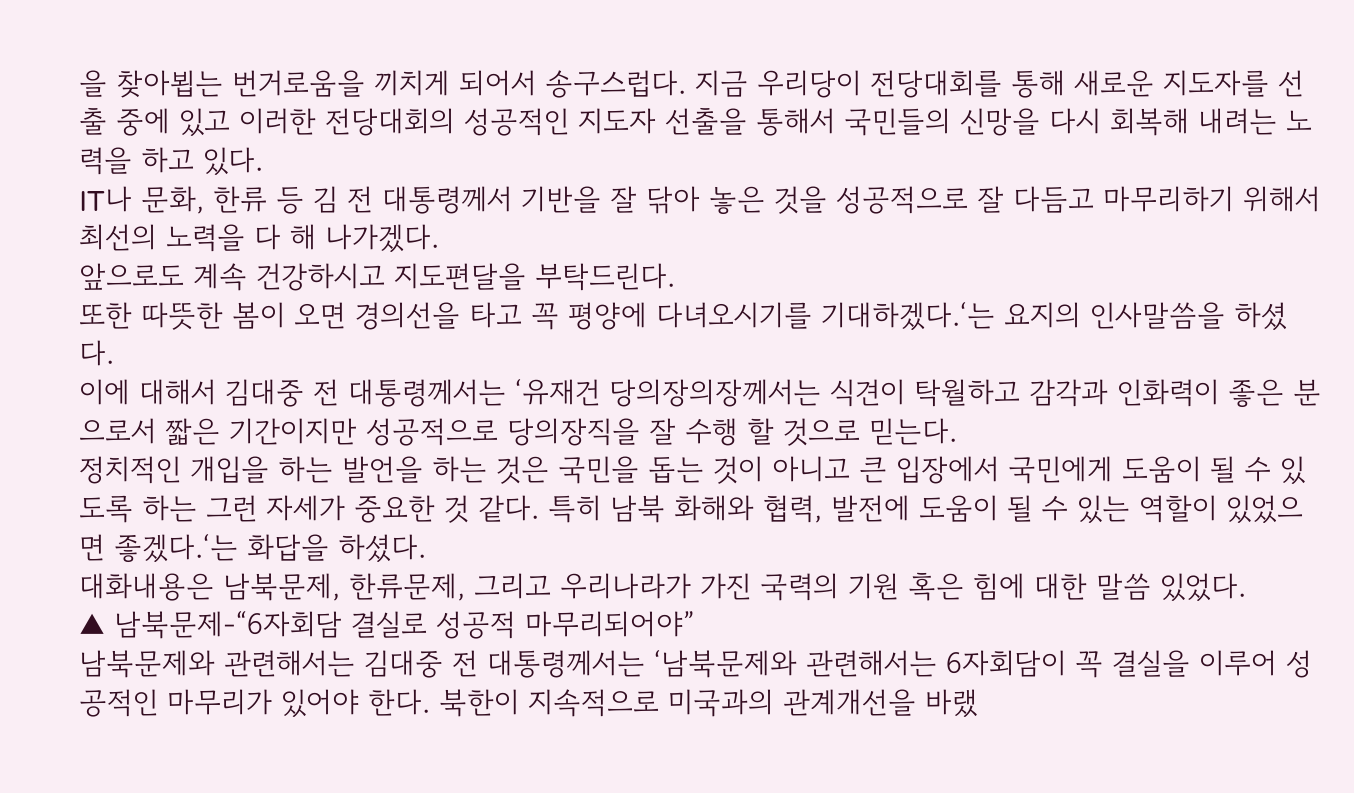을 찾아뵙는 번거로움을 끼치게 되어서 송구스럽다. 지금 우리당이 전당대회를 통해 새로운 지도자를 선출 중에 있고 이러한 전당대회의 성공적인 지도자 선출을 통해서 국민들의 신망을 다시 회복해 내려는 노력을 하고 있다.
IT나 문화, 한류 등 김 전 대통령께서 기반을 잘 닦아 놓은 것을 성공적으로 잘 다듬고 마무리하기 위해서 최선의 노력을 다 해 나가겠다.
앞으로도 계속 건강하시고 지도편달을 부탁드린다.
또한 따뜻한 봄이 오면 경의선을 타고 꼭 평양에 다녀오시기를 기대하겠다.‘는 요지의 인사말씀을 하셨다.
이에 대해서 김대중 전 대통령께서는 ‘유재건 당의장의장께서는 식견이 탁월하고 감각과 인화력이 좋은 분으로서 짧은 기간이지만 성공적으로 당의장직을 잘 수행 할 것으로 믿는다.
정치적인 개입을 하는 발언을 하는 것은 국민을 돕는 것이 아니고 큰 입장에서 국민에게 도움이 될 수 있도록 하는 그런 자세가 중요한 것 같다. 특히 남북 화해와 협력, 발전에 도움이 될 수 있는 역할이 있었으면 좋겠다.‘는 화답을 하셨다.
대화내용은 남북문제, 한류문제, 그리고 우리나라가 가진 국력의 기원 혹은 힘에 대한 말씀 있었다.
▲ 남북문제-“6자회담 결실로 성공적 마무리되어야”
남북문제와 관련해서는 김대중 전 대통령께서는 ‘남북문제와 관련해서는 6자회담이 꼭 결실을 이루어 성공적인 마무리가 있어야 한다. 북한이 지속적으로 미국과의 관계개선을 바랬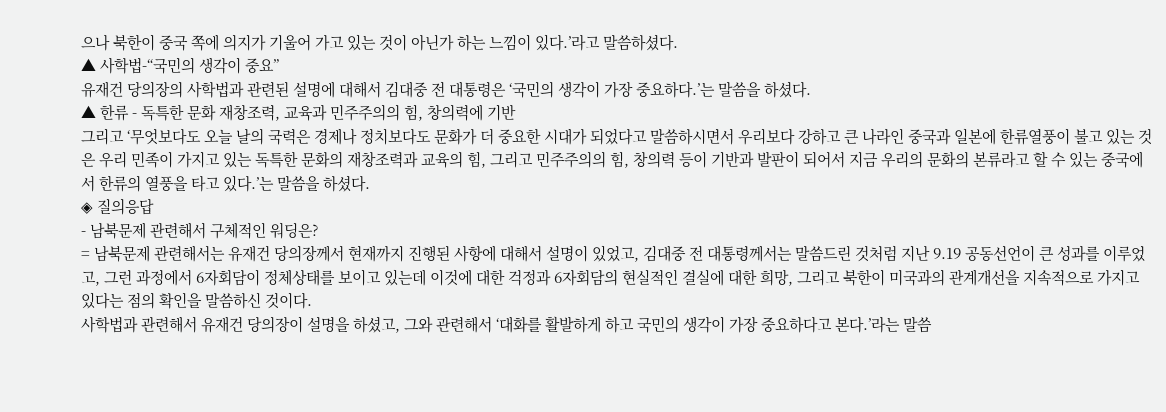으나 북한이 중국 쪽에 의지가 기울어 가고 있는 것이 아닌가 하는 느낌이 있다.’라고 말씀하셨다.
▲ 사학법-“국민의 생각이 중요”
유재건 당의장의 사학법과 관련된 설명에 대해서 김대중 전 대통령은 ‘국민의 생각이 가장 중요하다.’는 말씀을 하셨다.
▲ 한류 - 독특한 문화 재창조력, 교육과 민주주의의 힘, 창의력에 기반
그리고 ‘무엇보다도 오늘 날의 국력은 경제나 정치보다도 문화가 더 중요한 시대가 되었다고 말씀하시면서 우리보다 강하고 큰 나라인 중국과 일본에 한류열풍이 불고 있는 것은 우리 민족이 가지고 있는 독특한 문화의 재창조력과 교육의 힘, 그리고 민주주의의 힘, 창의력 등이 기반과 발판이 되어서 지금 우리의 문화의 본류라고 할 수 있는 중국에서 한류의 열풍을 타고 있다.’는 말씀을 하셨다.
◈ 질의응답
- 남북문제 관련해서 구체적인 워딩은?
= 남북문제 관련해서는 유재건 당의장께서 현재까지 진행된 사항에 대해서 설명이 있었고, 김대중 전 대통령께서는 말씀드린 것처럼 지난 9.19 공동선언이 큰 성과를 이루었고, 그런 과정에서 6자회담이 정체상태를 보이고 있는데 이것에 대한 걱정과 6자회담의 현실적인 결실에 대한 희망, 그리고 북한이 미국과의 관계개선을 지속적으로 가지고 있다는 점의 확인을 말씀하신 것이다.
사학법과 관련해서 유재건 당의장이 설명을 하셨고, 그와 관련해서 ‘대화를 활발하게 하고 국민의 생각이 가장 중요하다고 본다.’라는 말씀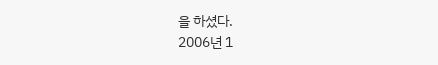을 하셨다.
2006년 1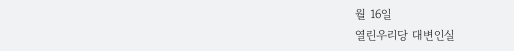월 16일
열린우리당 대변인실